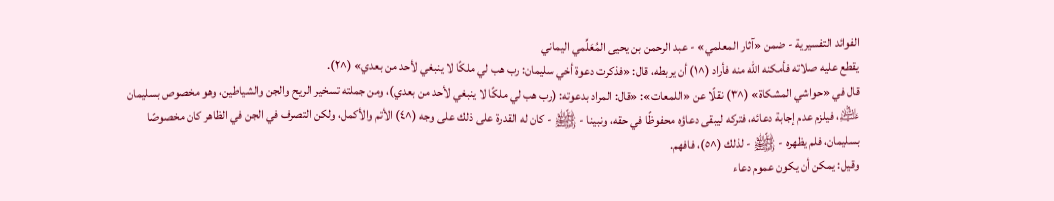الفوائد التفسيرية - ضمن «آثار المعلمي» - عبد الرحمن بن يحيى المُعَلِّمي اليماني
يقطع عليه صلاته فأمكنه الله منه فأراد (^١) أن يربطه، قال: «فذكرت دعوة أخي سليمان: رب هب لي ملكًا لا ينبغي لأحد من بعدي» (^٢).
قال في «حواشي المشكاة» (^٣) نقلًا عن «اللمعات»: «قال: المراد بدعوته: (رب هب لي ملكًا لا ينبغي لأحد من بعدي)، ومن جملته تسخير الريح والجن والشياطين، وهو مخصوص بسليمان ﵇، فيلزم عدم إجابة دعائه، فتركه ليبقى دعاؤه محفوظًا في حقه، ونبينا - ﵌ - كان له القدرة على ذلك على وجه (^٤) الأتم والأكمل، ولكن التصرف في الجن في الظاهر كان مخصوصًا بسليمان، فلم يظهره - ﵌ - لذلك (^٥)، فافهم.
وقيل: يمكن أن يكون عموم دعاء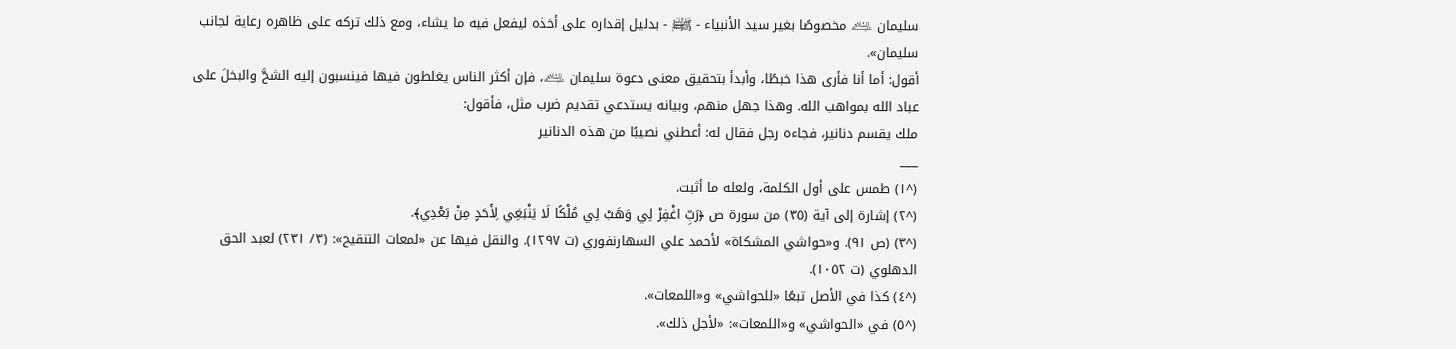سليمان ﵇ مخصوصًا بغير سيد الأنبياء - ﵌ - بدليل إقداره على أخذه ليفعل فيه ما يشاء، ومع ذلك تركه على ظاهره رعاية لجانب سليمان».
أقول: أما أنا فأرى هذا خبطًا، وأبدأ بتحقيق معنى دعوة سليمان ﵇، فإن أكثر الناس يغلطون فيها فينسبون إليه الشحَّ والبخلَ على عباد الله بمواهب الله. وهذا جهل منهم، وبيانه يستدعي تقديم ضرب مثل، فأقول:
ملك يقسم دنانير، فجاءه رجل فقال له: أعطني نصيبًا من هذه الدنانير
___
(^١) طمس على أول الكلمة، ولعله ما أثبت.
(^٢) إشارة إلى آية (٣٥) من سورة ص ﴿رَبِّ اغْفِرْ لِي وَهَبْ لِي مُلْكًا لَا يَنْبَغِي لِأَحَدٍ مِنْ بَعْدِي﴾.
(^٣) (ص ٩١). و«حواشي المشكاة» لأحمد علي السهارنفوري (ت ١٢٩٧). والنقل فيها عن «لمعات التنقيح»: (٣/ ٢٣١) لعبد الحق الدهلوي (ت ١٠٥٢).
(^٤) كذا في الأصل تبعًا «للحواشي» و«اللمعات».
(^٥) في «الحواشي» و«اللمعات»: «لأجل ذلك».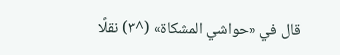قال في «حواشي المشكاة» (^٣) نقلًا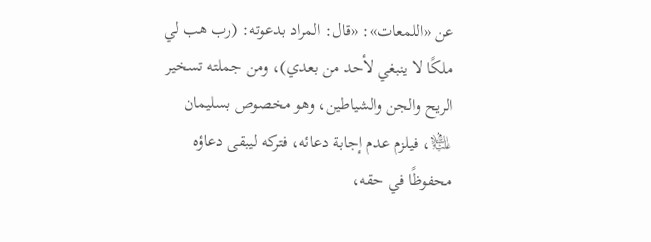عن «اللمعات»: «قال: المراد بدعوته: (رب هب لي ملكًا لا ينبغي لأحد من بعدي)، ومن جملته تسخير الريح والجن والشياطين، وهو مخصوص بسليمان ﵇، فيلزم عدم إجابة دعائه، فتركه ليبقى دعاؤه محفوظًا في حقه،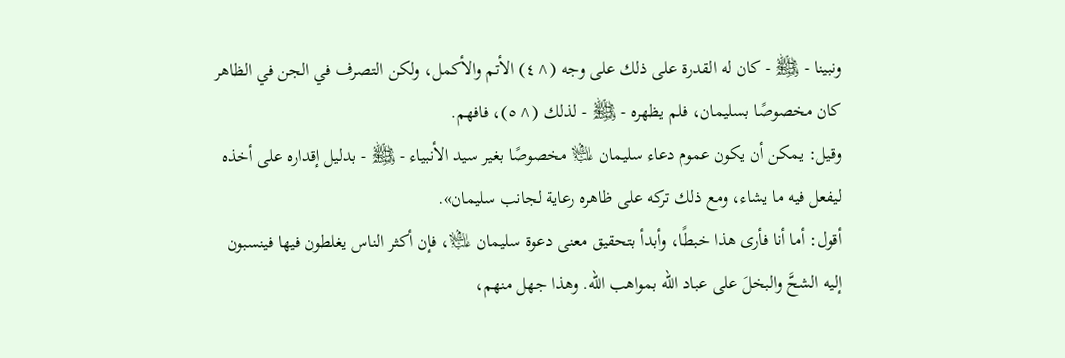ونبينا - ﵌ - كان له القدرة على ذلك على وجه (^٤) الأتم والأكمل، ولكن التصرف في الجن في الظاهر كان مخصوصًا بسليمان، فلم يظهره - ﵌ - لذلك (^٥)، فافهم.
وقيل: يمكن أن يكون عموم دعاء سليمان ﵇ مخصوصًا بغير سيد الأنبياء - ﵌ - بدليل إقداره على أخذه ليفعل فيه ما يشاء، ومع ذلك تركه على ظاهره رعاية لجانب سليمان».
أقول: أما أنا فأرى هذا خبطًا، وأبدأ بتحقيق معنى دعوة سليمان ﵇، فإن أكثر الناس يغلطون فيها فينسبون إليه الشحَّ والبخلَ على عباد الله بمواهب الله. وهذا جهل منهم،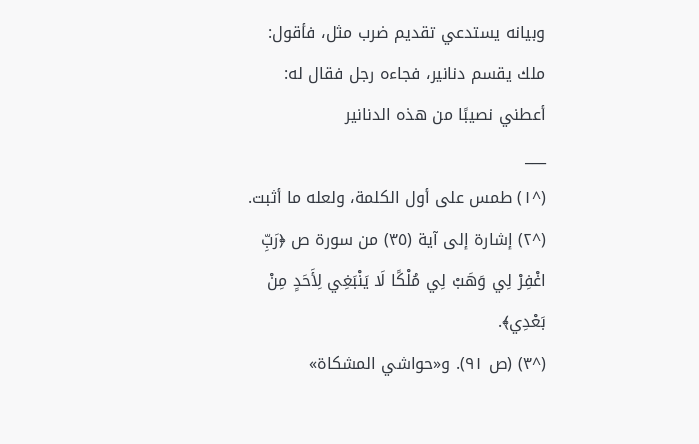وبيانه يستدعي تقديم ضرب مثل، فأقول:
ملك يقسم دنانير، فجاءه رجل فقال له: أعطني نصيبًا من هذه الدنانير
___
(^١) طمس على أول الكلمة، ولعله ما أثبت.
(^٢) إشارة إلى آية (٣٥) من سورة ص ﴿رَبِّ اغْفِرْ لِي وَهَبْ لِي مُلْكًا لَا يَنْبَغِي لِأَحَدٍ مِنْ بَعْدِي﴾.
(^٣) (ص ٩١). و«حواشي المشكاة»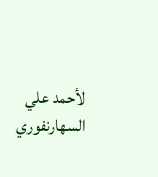لأحمد علي السهارنفوري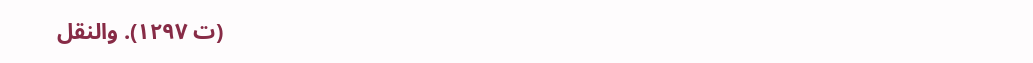(ت ١٢٩٧). والنقل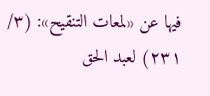فيها عن «لمعات التنقيح»: (٣/ ٢٣١) لعبد الحق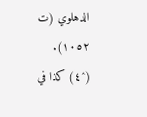الدهلوي (ت ١٠٥٢).
(^٤) كذا في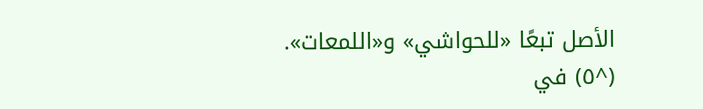الأصل تبعًا «للحواشي» و«اللمعات».
(^٥) في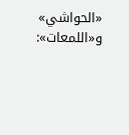«الحواشي» و«اللمعات»: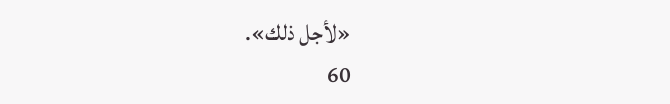«لأجل ذلك».
60